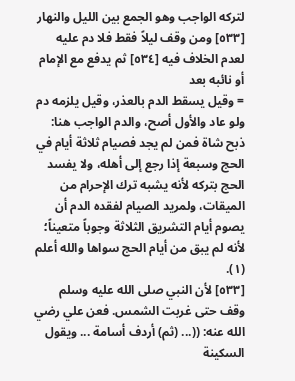لتركه الواجب وهو الجمع بين الليل والنهار [٥٣٣] ومن وقف ليلاً فقط فلا دم عليه لعدم الخلاف فيه [٥٣٤] ثم يدفع مع الإمام أو نائبه بعد
= وقيل يسقط الدم بالعذر، وقيل يلزمه دم ولو عاد والأول أصح، والدم الواجب هنا: ذبح شاة فمن لم يجد فصيام ثلاثة أيام في الحج وسبعة إذا رجع إلى أهله، ولا يفسد الحج بتركه لأنه يشبه ترك الإحرام من الميقات، ولمريد الصيام لفقده الدم أن يصوم أيام التشريق الثلاثة وجوباً متعيناً؛ لأنه لم يبق من أيام الحج سواها والله أعلم (١).
[٥٣٣] لأن النبي صلى الله عليه وسلم وقف حتى غربت الشمس. فعن علي رضي الله عنه: ((... (ثم) أردف أسامة ... ويقول السكينة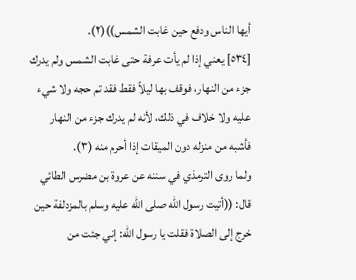أيها الناس ودفع حين غابت الشمس))(٢).
[٥٣٤] يعني إذا لم يأت عرفة حتى غابت الشمس ولم يدرك جزء من النهار، فوقف بها ليلاً فقط فقد تم حجه ولا شيء عليه ولا خلاف في ذلك، لأنه لم يدرك جزء من النهار فأشبه من منزله دون الميقات إذا أحرم منه (٣).
ولما روى الترمذي في سننه عن عروة بن مضرس الطائي قال: ((أتيت رسول الله صلى الله عليه وسلم بالمزدلفة حين خرج إلى الصلاة فقلت يا رسول الله: إني جئت من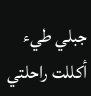جبلي طيء أكللت راحلتي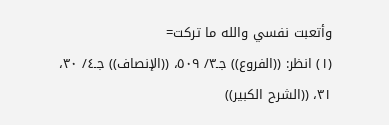وأتعبت نفسي والله ما تركت=
(١) انظر: ((الفروع)) جـ٣/ ٥٠٩، ((الإنصاف)) جـ٤/ ٣٠، ٣١، ((الشرح الكبير))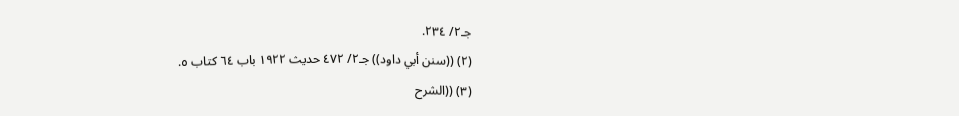جـ٢/ ٢٣٤.
(٢) ((سنن أبي داود)) جـ٢/ ٤٧٢ حديث ١٩٢٢ باب ٦٤ كتاب ٥.
(٣) ((الشرح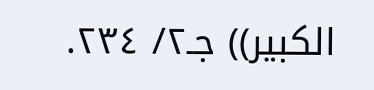الكبير)) جـ٢/ ٢٣٤.